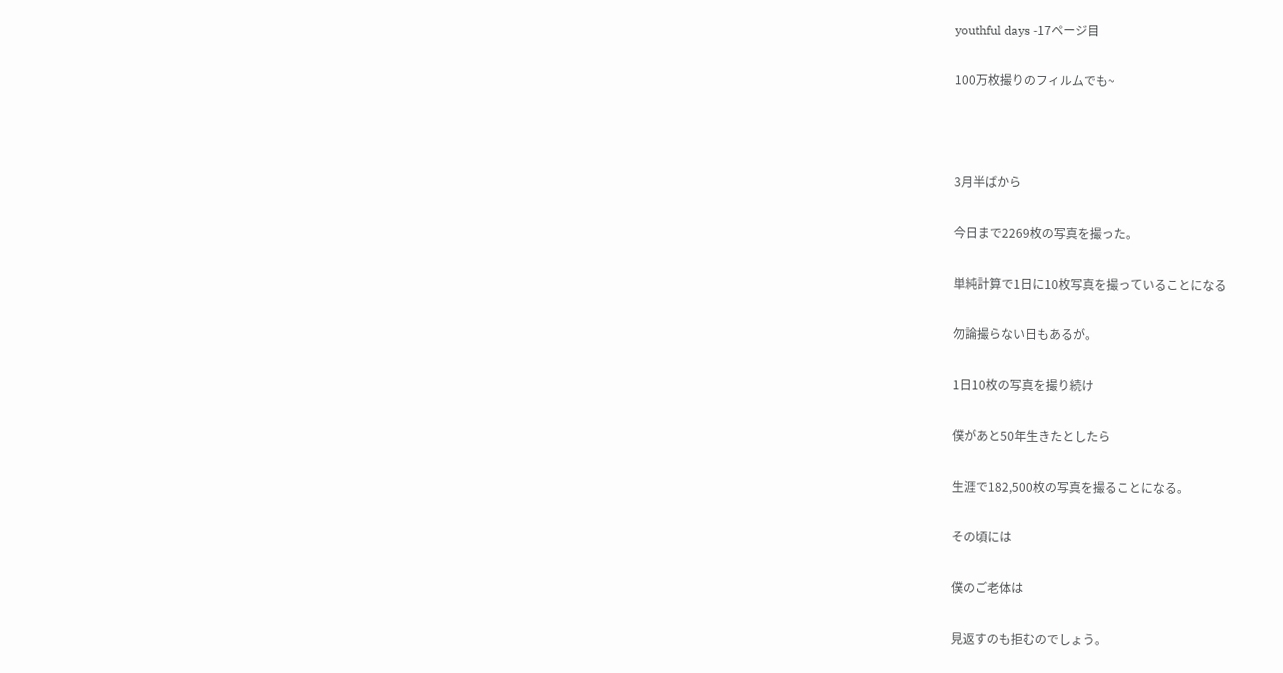youthful days -17ページ目

100万枚撮りのフィルムでも~



3月半ばから

今日まで2269枚の写真を撮った。

単純計算で1日に10枚写真を撮っていることになる

勿論撮らない日もあるが。

1日10枚の写真を撮り続け

僕があと50年生きたとしたら

生涯で182,500枚の写真を撮ることになる。

その頃には

僕のご老体は

見返すのも拒むのでしょう。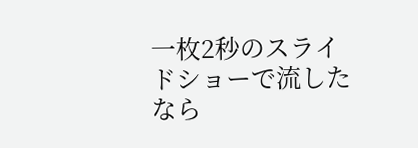一枚2秒のスライドショーで流したなら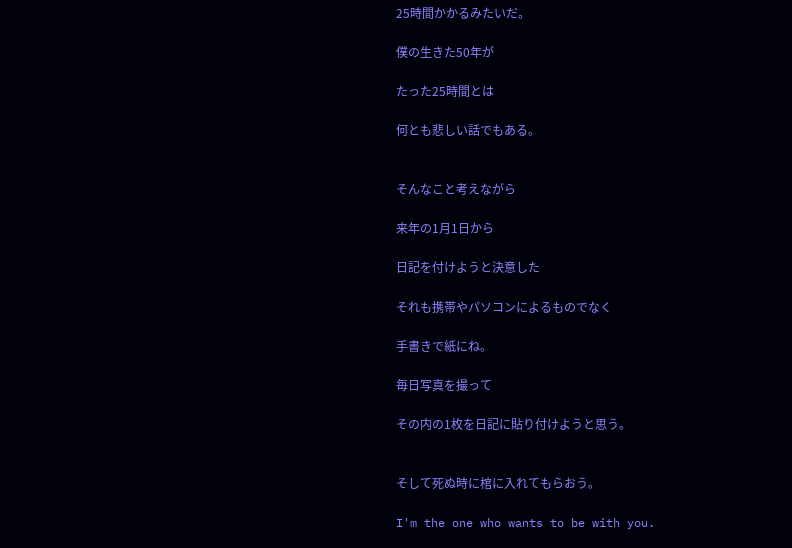25時間かかるみたいだ。

僕の生きた50年が

たった25時間とは

何とも悲しい話でもある。


そんなこと考えながら

来年の1月1日から

日記を付けようと決意した

それも携帯やパソコンによるものでなく

手書きで紙にね。

毎日写真を撮って

その内の1枚を日記に貼り付けようと思う。


そして死ぬ時に棺に入れてもらおう。

I'm the one who wants to be with you.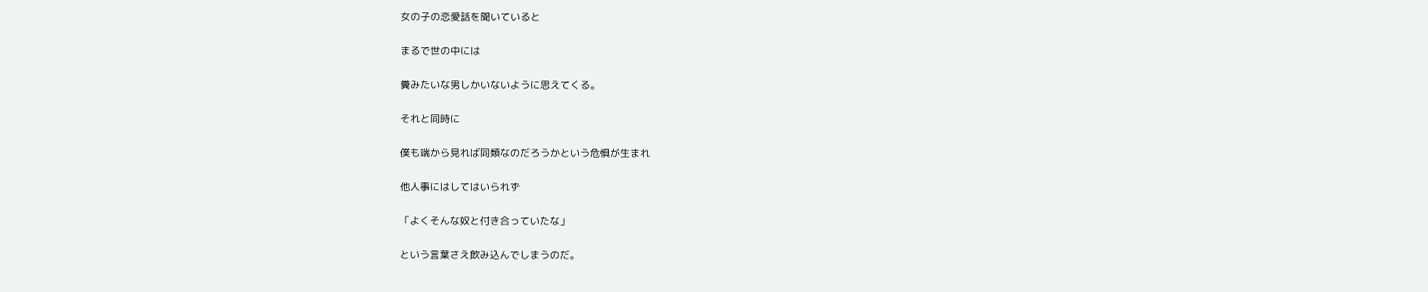女の子の恋愛話を聞いていると

まるで世の中には

糞みたいな男しかいないように思えてくる。

それと同時に

僕も端から見れば同類なのだろうかという危惧が生まれ

他人事にはしてはいられず

「よくそんな奴と付き合っていたな」

という言葉さえ飲み込んでしまうのだ。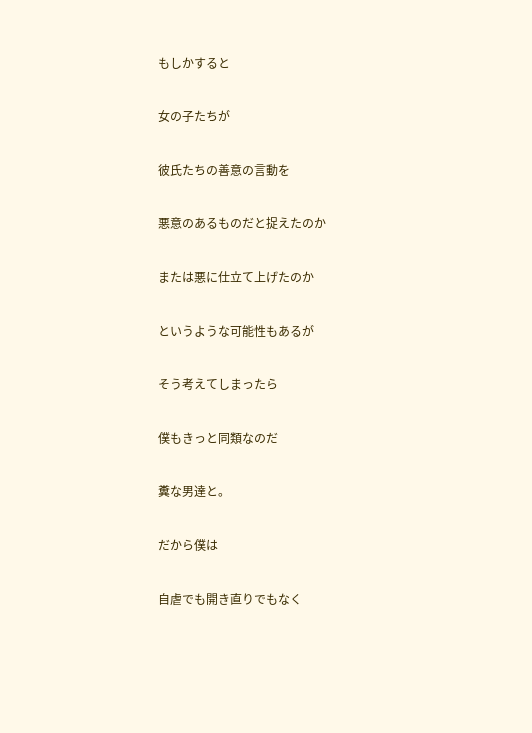もしかすると

女の子たちが

彼氏たちの善意の言動を

悪意のあるものだと捉えたのか

または悪に仕立て上げたのか

というような可能性もあるが

そう考えてしまったら

僕もきっと同類なのだ

糞な男達と。

だから僕は

自虐でも開き直りでもなく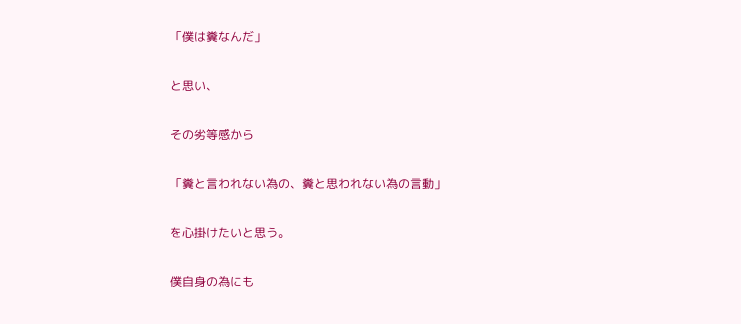「僕は糞なんだ」

と思い、

その劣等感から

「糞と言われない為の、糞と思われない為の言動」

を心掛けたいと思う。

僕自身の為にも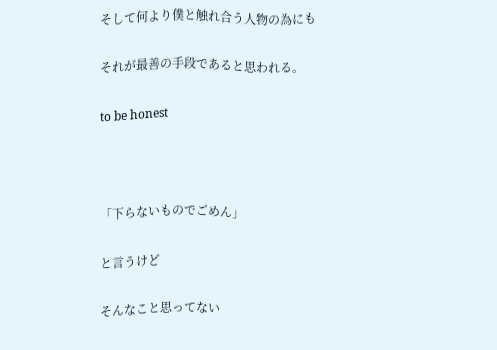そして何より僕と触れ合う人物の為にも

それが最善の手段であると思われる。

to be honest



「下らないものでごめん」

と言うけど

そんなこと思ってない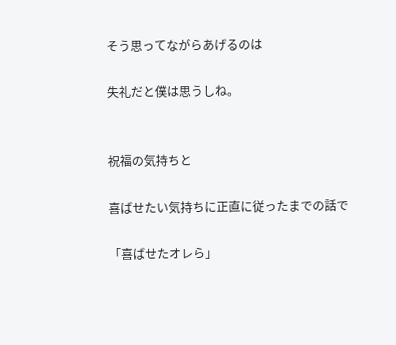そう思ってながらあげるのは

失礼だと僕は思うしね。


祝福の気持ちと

喜ばせたい気持ちに正直に従ったまでの話で

「喜ばせたオレら」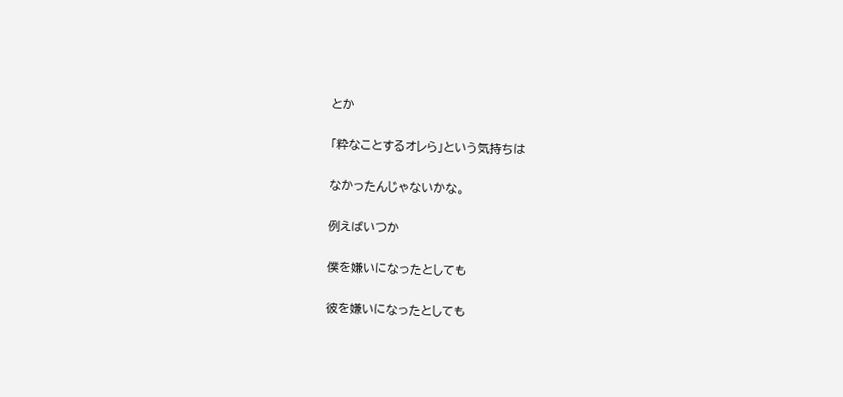とか

「粋なことするオレら」という気持ちは

なかったんじゃないかな。

例えばいつか

僕を嫌いになったとしても

彼を嫌いになったとしても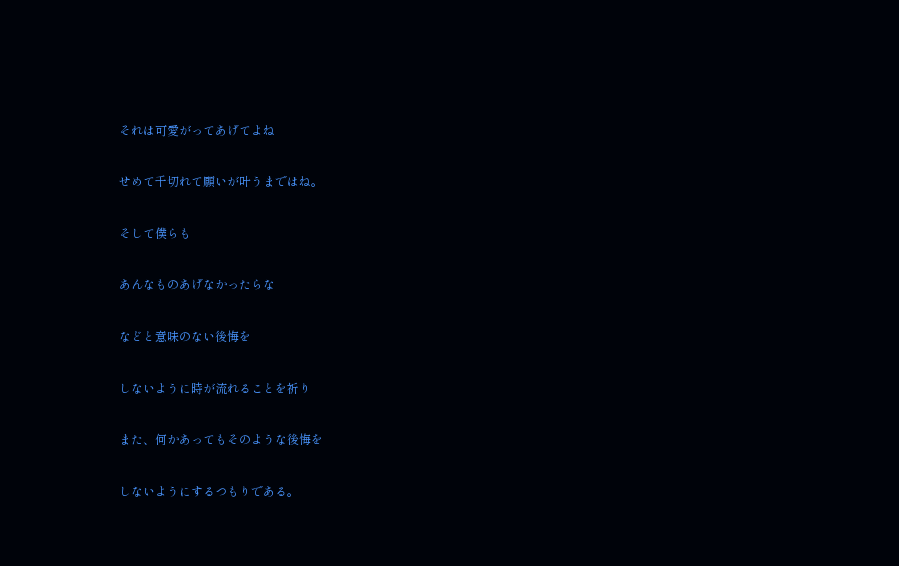それは可愛がってあげてよね

せめて千切れて願いが叶うまではね。

そして僕らも

あんなものあげなかったらな

などと意味のない後悔を

しないように時が流れることを祈り

また、何かあってもそのような後悔を

しないようにするつもりである。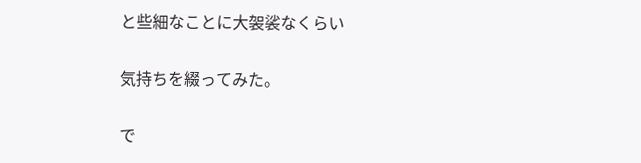と些細なことに大袈裟なくらい

気持ちを綴ってみた。

で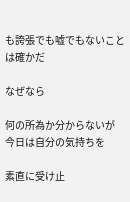も誇張でも嘘でもないことは確かだ

なぜなら

何の所為か分からないが
今日は自分の気持ちを

素直に受け止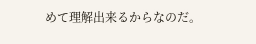めて理解出来るからなのだ。